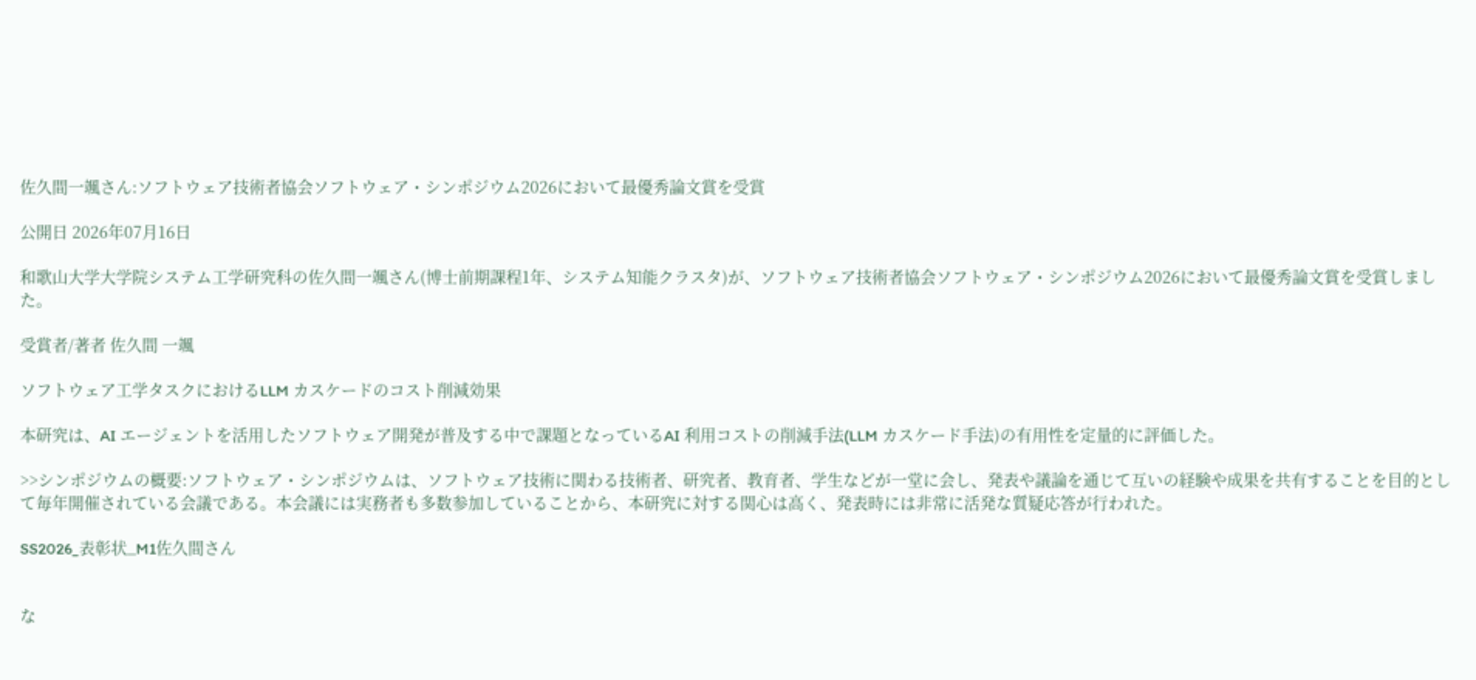佐久間一颯さん:ソフトウェア技術者協会ソフトウェア・シンポジウム2026において最優秀論文賞を受賞

公開日 2026年07月16日

和歌山大学大学院システム工学研究科の佐久間一颯さん(博士前期課程1年、システム知能クラスタ)が、ソフトウェア技術者協会ソフトウェア・シンポジウム2026において最優秀論文賞を受賞しました。

受賞者/著者 佐久間 一颯

ソフトウェア工学タスクにおけるLLM カスケードのコスト削減効果

本研究は、AI エージェントを活用したソフトウェア開発が普及する中で課題となっているAI 利用コストの削減手法(LLM カスケード手法)の有用性を定量的に評価した。

>>シンポジウムの概要:ソフトウェア・シンポジウムは、ソフトウェア技術に関わる技術者、研究者、教育者、学生などが一堂に会し、発表や議論を通じて互いの経験や成果を共有することを目的として毎年開催されている会議である。本会議には実務者も多数参加していることから、本研究に対する関心は高く、発表時には非常に活発な質疑応答が行われた。

SS2026_表彰状_M1佐久間さん


な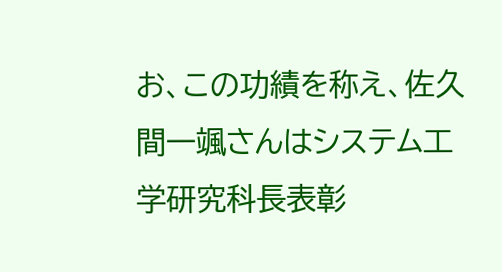お、この功績を称え、佐久間一颯さんはシステム工学研究科長表彰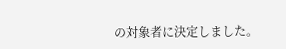の対象者に決定しました。